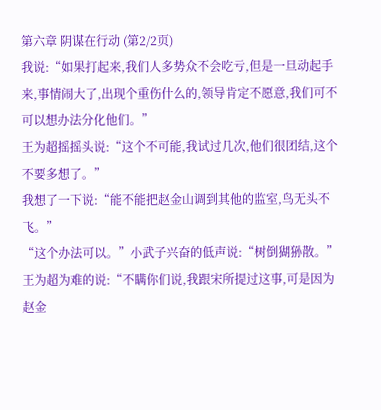第六章 阴谋在行动 (第2/2页)
我说:“如果打起来,我们人多势众不会吃亏,但是一旦动起手来,事情闹大了,出现个重伤什么的,领导肯定不愿意,我们可不可以想办法分化他们。”
王为超摇摇头说:“这个不可能,我试过几次,他们很团结,这个不要多想了。”
我想了一下说:“能不能把赵金山调到其他的监室,鸟无头不飞。”
“这个办法可以。”小武子兴奋的低声说:“树倒猢狲散。”
王为超为难的说:“不瞒你们说,我跟宋所提过这事,可是因为赵金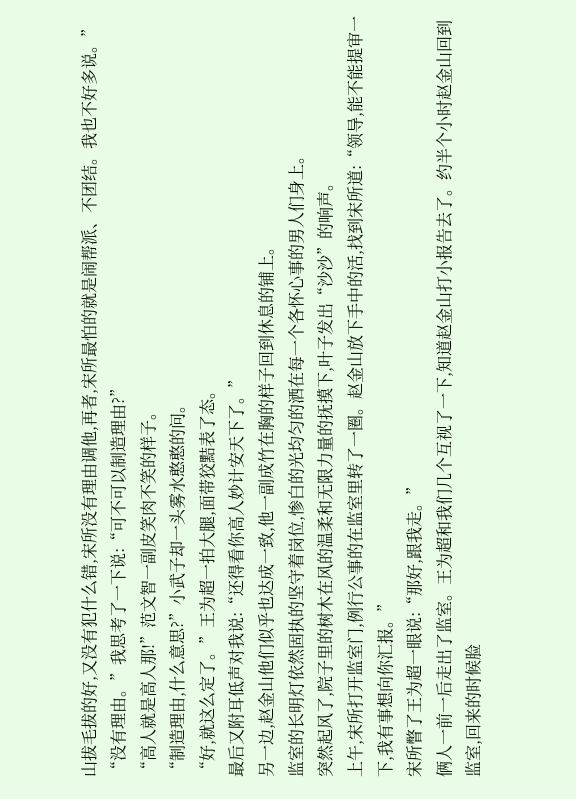山拔毛拔的好,又没有犯什么错,宋所没有理由调他,再者,宋所最怕的就是闹帮派、不团结。我也不好多说。”
“没有理由。”我思考了一下说:“可不可以制造理由?”
“高人就是高人那!”范文智一副皮笑肉不笑的样子。
“制造理由,什么意思?”小武子却一头雾水憨憨的问。
“好,就这么定了。”王为超一拍大腿,面带狡黠表了态。
最后又附耳低声对我说:“还得看你高人妙计安天下了。”
另一边,赵金山他们似乎也达成一致,他一副成竹在胸的样子回到休息的铺上。
监室的长明灯依然固执的坚守着岗位,惨白的光均匀的洒在每一个各怀心事的男人们身上。
突然起风了,院子里的树木在风的温柔和无限力量的抚摸下,叶子发出“沙沙”的响声。
上午,宋所打开监室门,例行公事的在监室里转了一圈。赵金山放下手中的活,找到宋所道:“领导,能不能提审一下,我有事想向你汇报。”
宋所瞥了王为超一眼说:“那好,跟我走。”
俩人一前一后走出了监室。王为超和我们几个互视了一下,知道赵金山打小报告去了。约半个小时赵金山回到监室,回来的时候脸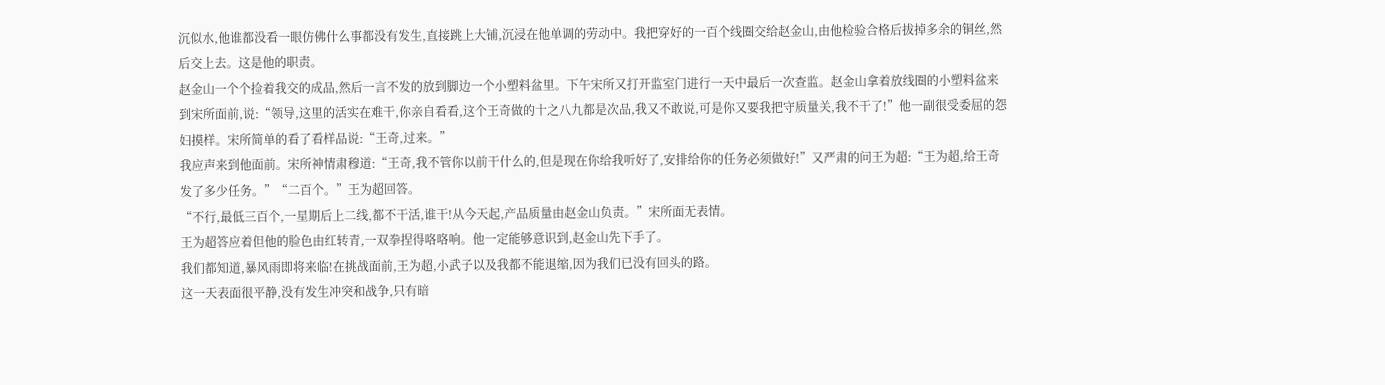沉似水,他谁都没看一眼仿佛什么事都没有发生,直接跳上大铺,沉浸在他单调的劳动中。我把穿好的一百个线圈交给赵金山,由他检验合格后拔掉多余的铜丝,然后交上去。这是他的职责。
赵金山一个个捡着我交的成品,然后一言不发的放到脚边一个小塑料盆里。下午宋所又打开监室门进行一天中最后一次查监。赵金山拿着放线圈的小塑料盆来到宋所面前,说:“领导,这里的活实在难干,你亲自看看,这个王奇做的十之八九都是次品,我又不敢说,可是你又要我把守质量关,我不干了!”他一副很受委屈的怨妇摸样。宋所简单的看了看样品说:“王奇,过来。”
我应声来到他面前。宋所神情肃穆道:“王奇,我不管你以前干什么的,但是现在你给我听好了,安排给你的任务必须做好!”又严肃的问王为超:“王为超,给王奇发了多少任务。”“二百个。”王为超回答。
“不行,最低三百个,一星期后上二线,都不干活,谁干!从今天起,产品质量由赵金山负责。”宋所面无表情。
王为超答应着但他的脸色由红转青,一双拳捏得咯咯响。他一定能够意识到,赵金山先下手了。
我们都知道,暴风雨即将来临!在挑战面前,王为超,小武子以及我都不能退缩,因为我们已没有回头的路。
这一天表面很平静,没有发生冲突和战争,只有暗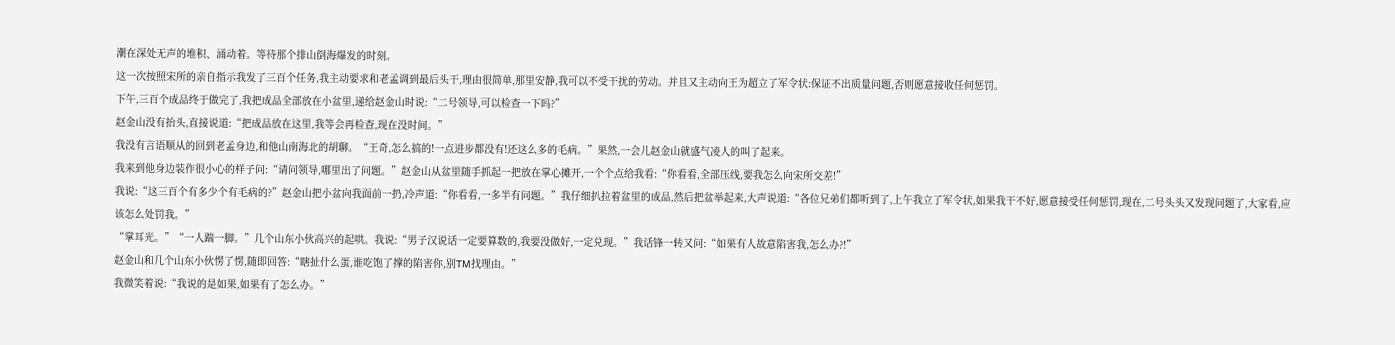潮在深处无声的堆积、涌动着。等待那个排山倒海爆发的时刻。
这一次按照宋所的亲自指示我发了三百个任务,我主动要求和老孟调到最后头干,理由很简单,那里安静,我可以不受干扰的劳动。并且又主动向王为超立了军令状:保证不出质量问题,否则愿意接收任何惩罚。
下午,三百个成品终于做完了,我把成品全部放在小盆里,递给赵金山时说:“二号领导,可以检查一下吗?”
赵金山没有抬头,直接说道:“把成品放在这里,我等会再检查,现在没时间。”
我没有言语顺从的回到老孟身边,和他山南海北的胡聊。“王奇,怎么搞的!一点进步都没有!还这么多的毛病。”果然,一会儿赵金山就盛气凌人的叫了起来。
我来到他身边装作很小心的样子问:“请问领导,哪里出了问题。”赵金山从盆里随手抓起一把放在掌心摊开,一个个点给我看:“你看看,全部压线,要我怎么向宋所交差!”
我说:“这三百个有多少个有毛病的?”赵金山把小盆向我面前一扔,冷声道:“你看看,一多半有问题。”我仔细扒拉着盆里的成品,然后把盆举起来,大声说道:“各位兄弟们都听到了,上午我立了军令状,如果我干不好,愿意接受任何惩罚,现在,二号头头又发现问题了,大家看,应该怎么处罚我。”
“掌耳光。”“一人踹一脚。”几个山东小伙高兴的起哄。我说:“男子汉说话一定要算数的,我要没做好,一定兑现。”我话锋一转又问:“如果有人故意陷害我,怎么办?!”
赵金山和几个山东小伙愣了愣,随即回答:“瞎扯什么蛋,谁吃饱了撑的陷害你,别TM找理由。”
我微笑着说:“我说的是如果,如果有了怎么办。”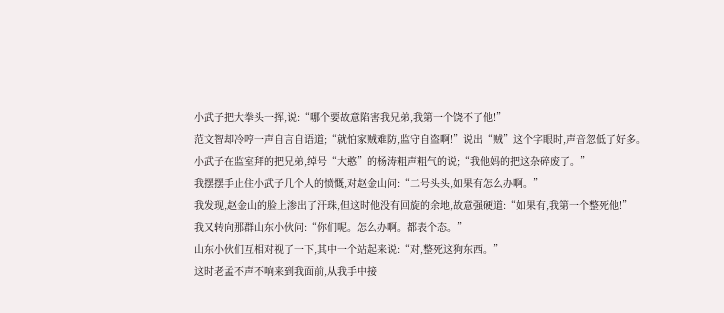小武子把大拳头一挥,说:“哪个要故意陷害我兄弟,我第一个饶不了他!”
范文智却冷哼一声自言自语道;“就怕家贼难防,监守自盗啊!”说出“贼”这个字眼时,声音忽低了好多。
小武子在监室拜的把兄弟,绰号“大憨”的杨涛粗声粗气的说;“我他妈的把这杂碎废了。”
我摆摆手止住小武子几个人的愤慨,对赵金山问:“二号头头,如果有怎么办啊。”
我发现,赵金山的脸上渗出了汗珠,但这时他没有回旋的余地,故意强硬道:“如果有,我第一个整死他!”
我又转向那群山东小伙问:“你们呢。怎么办啊。都表个态。”
山东小伙们互相对视了一下,其中一个站起来说:“对,整死这狗东西。”
这时老孟不声不响来到我面前,从我手中接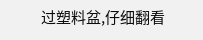过塑料盆,仔细翻看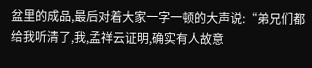盆里的成品,最后对着大家一字一顿的大声说:“弟兄们都给我听清了,我,孟祥云证明,确实有人故意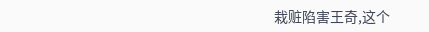栽赃陷害王奇,这个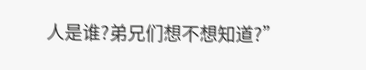人是谁?弟兄们想不想知道?”